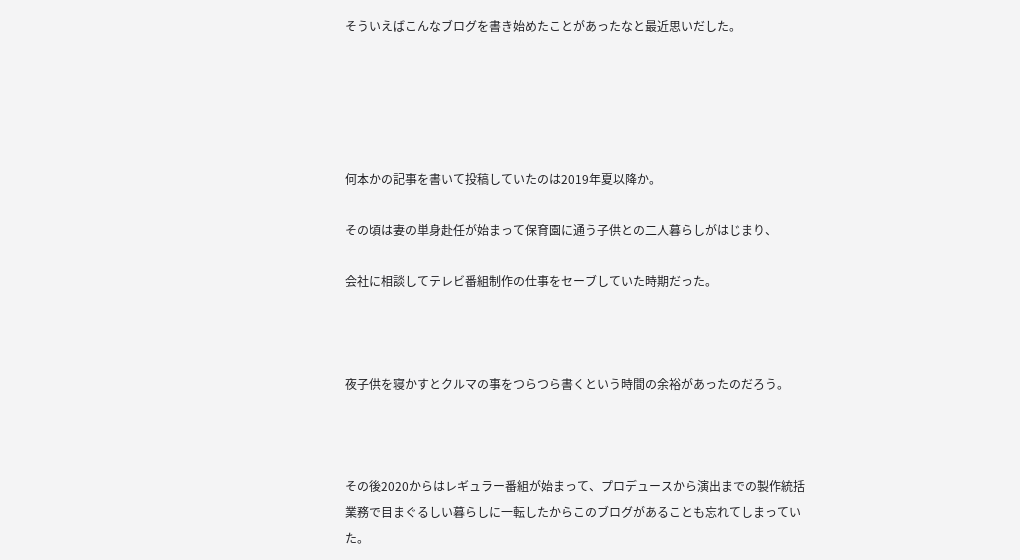そういえばこんなブログを書き始めたことがあったなと最近思いだした。





何本かの記事を書いて投稿していたのは2019年夏以降か。

その頃は妻の単身赴任が始まって保育園に通う子供との二人暮らしがはじまり、

会社に相談してテレビ番組制作の仕事をセーブしていた時期だった。



夜子供を寝かすとクルマの事をつらつら書くという時間の余裕があったのだろう。



その後2020からはレギュラー番組が始まって、プロデュースから演出までの製作統括業務で目まぐるしい暮らしに一転したからこのブログがあることも忘れてしまっていた。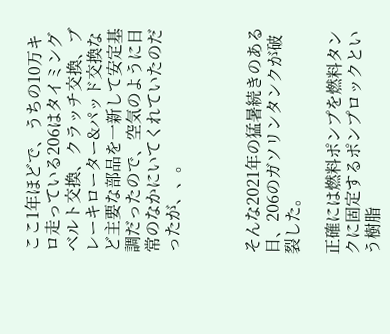ここ1年ほどで、うちの10万キロ走っている206はタイミングベルト交換、クラッチ交換、ブレーキローター&パッド交換など主要な部品を一新して安定基調だったので、空気のように日常のなかにいてくれていたのだったが、、。



そんな2021年の猛暑続きのある日、206のガソリンタンクが破裂した。

正確には燃料ポンプを燃料タンクに固定するポンプロックという樹脂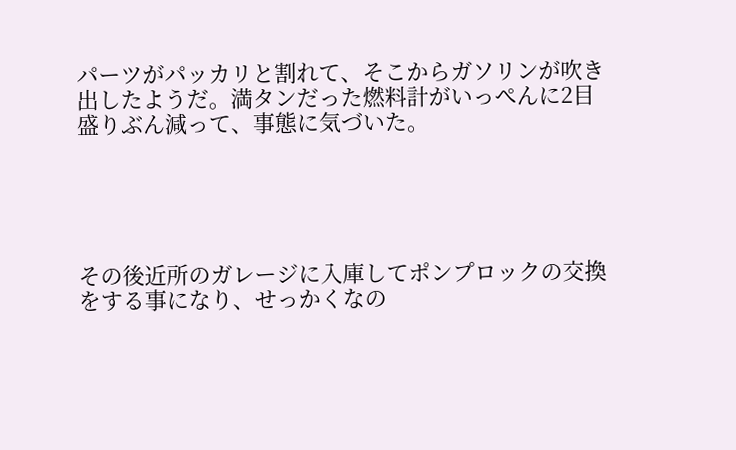パーツがパッカリと割れて、そこからガソリンが吹き出したようだ。満タンだった燃料計がいっぺんに2目盛りぶん減って、事態に気づいた。





その後近所のガレージに入庫してポンプロックの交換をする事になり、せっかくなの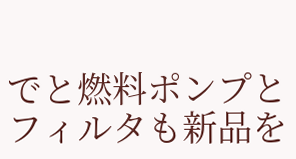でと燃料ポンプとフィルタも新品を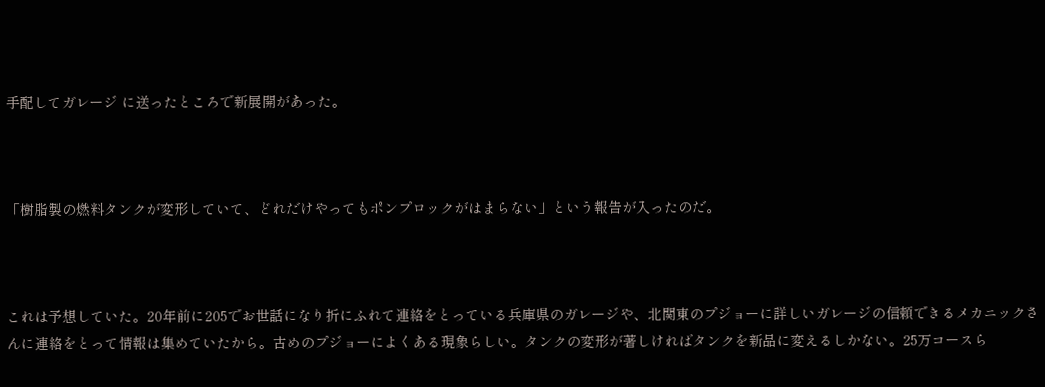手配してガレージ に送ったところで新展開があった。



「樹脂製の燃料タンクが変形していて、どれだけやってもポンプロックがはまらない」という報告が入ったのだ。



これは予想していた。20年前に205でお世話になり折にふれて連絡をとっている兵庫県のガレージや、北関東のプジョーに詳しいガレージの信頼できるメカニックさんに連絡をとって情報は集めていたから。古めのプジョーによくある現象らしい。タンクの変形が著しければタンクを新品に変えるしかない。25万コースら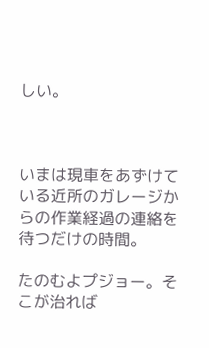しい。



いまは現車をあずけている近所のガレージからの作業経過の連絡を待つだけの時間。

たのむよプジョー。そこが治れば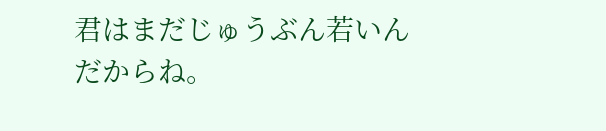君はまだじゅうぶん若いんだからね。